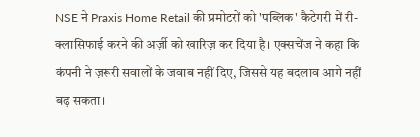NSE ने Praxis Home Retail की प्रमोटरों को 'पब्लिक' कैटेगरी में री-क्लासिफाई करने की अर्ज़ी को खारिज़ कर दिया है। एक्सचेंज ने कहा कि कंपनी ने ज़रूरी सवालों के जवाब नहीं दिए, जिससे यह बदलाव आगे नहीं बढ़ सकता।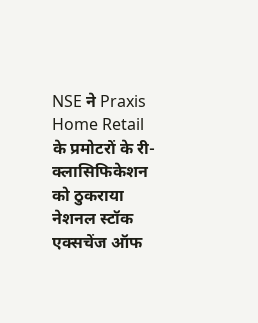NSE ने Praxis Home Retail के प्रमोटरों के री-क्लासिफिकेशन को ठुकराया
नेशनल स्टॉक एक्सचेंज ऑफ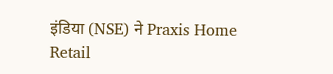इंडिया (NSE) ने Praxis Home Retail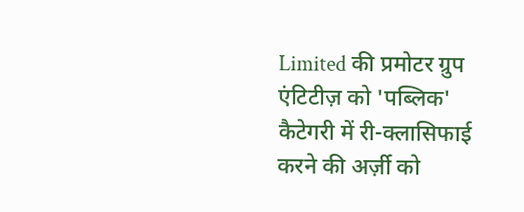Limited की प्रमोटर ग्रुप एंटिटीज़ को 'पब्लिक' कैटेगरी में री-क्लासिफाई करने की अर्ज़ी को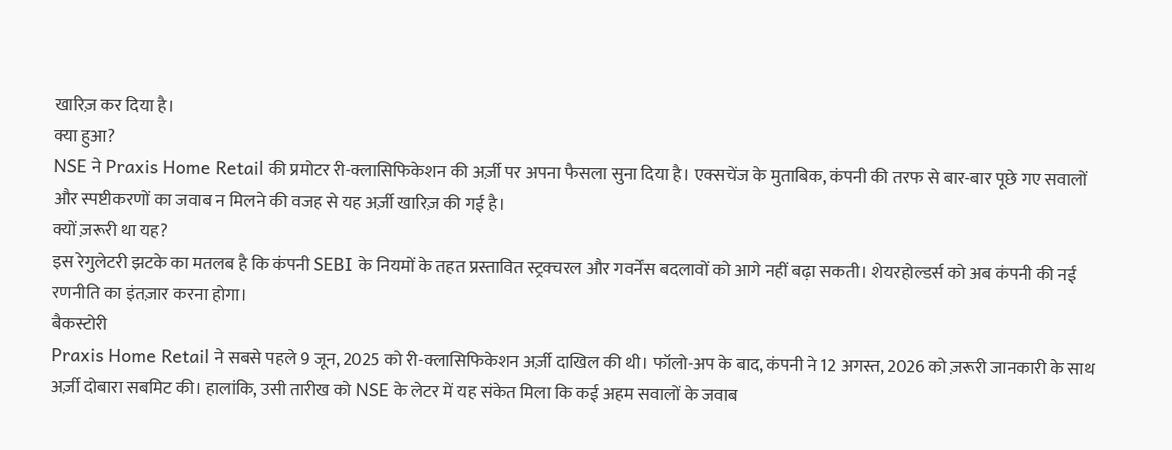खारिज़ कर दिया है।
क्या हुआ?
NSE ने Praxis Home Retail की प्रमोटर री-क्लासिफिकेशन की अर्ज़ी पर अपना फैसला सुना दिया है। एक्सचेंज के मुताबिक, कंपनी की तरफ से बार-बार पूछे गए सवालों और स्पष्टीकरणों का जवाब न मिलने की वजह से यह अर्ज़ी खारिज़ की गई है।
क्यों ज़रूरी था यह?
इस रेगुलेटरी झटके का मतलब है कि कंपनी SEBI के नियमों के तहत प्रस्तावित स्ट्रक्चरल और गवर्नेंस बदलावों को आगे नहीं बढ़ा सकती। शेयरहोल्डर्स को अब कंपनी की नई रणनीति का इंतज़ार करना होगा।
बैकस्टोरी
Praxis Home Retail ने सबसे पहले 9 जून, 2025 को री-क्लासिफिकेशन अर्ज़ी दाखिल की थी। फॉलो-अप के बाद, कंपनी ने 12 अगस्त, 2026 को ज़रूरी जानकारी के साथ अर्ज़ी दोबारा सबमिट की। हालांकि, उसी तारीख को NSE के लेटर में यह संकेत मिला कि कई अहम सवालों के जवाब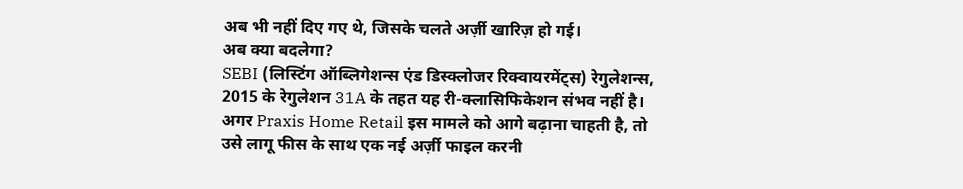अब भी नहीं दिए गए थे, जिसके चलते अर्ज़ी खारिज़ हो गई।
अब क्या बदलेगा?
SEBI (लिस्टिंग ऑब्लिगेशन्स एंड डिस्क्लोजर रिक्वायरमेंट्स) रेगुलेशन्स, 2015 के रेगुलेशन 31A के तहत यह री-क्लासिफिकेशन संभव नहीं है। अगर Praxis Home Retail इस मामले को आगे बढ़ाना चाहती है, तो उसे लागू फीस के साथ एक नई अर्ज़ी फाइल करनी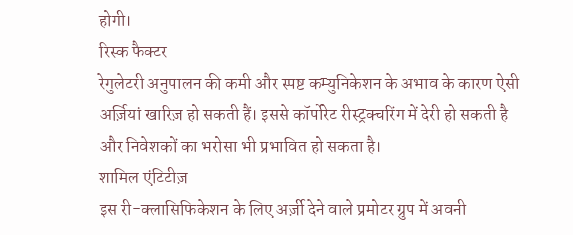होगी।
रिस्क फैक्टर
रेगुलेटरी अनुपालन की कमी और स्पष्ट कम्युनिकेशन के अभाव के कारण ऐसी अर्ज़ियां खारिज़ हो सकती हैं। इससे कॉर्पोरेट रीस्ट्रक्चरिंग में देरी हो सकती है और निवेशकों का भरोसा भी प्रभावित हो सकता है।
शामिल एंटिटीज़
इस री-क्लासिफिकेशन के लिए अर्ज़ी देने वाले प्रमोटर ग्रुप में अवनी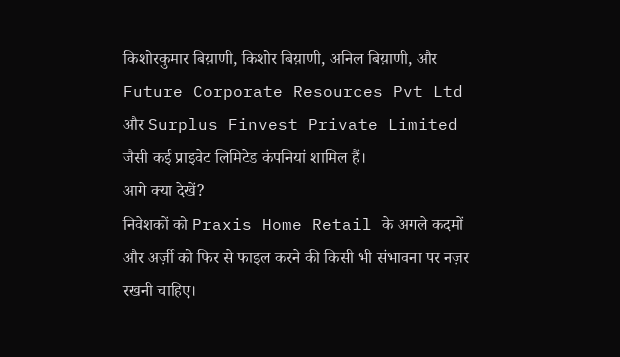किशोरकुमार बिय़ाणी, किशोर बिय़ाणी, अनिल बिय़ाणी, और Future Corporate Resources Pvt Ltd और Surplus Finvest Private Limited जैसी कई प्राइवेट लिमिटेड कंपनियां शामिल हैं।
आगे क्या देखें?
निवेशकों को Praxis Home Retail के अगले कदमों और अर्ज़ी को फिर से फाइल करने की किसी भी संभावना पर नज़र रखनी चाहिए।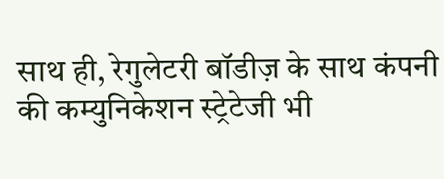साथ ही, रेगुलेटरी बॉडीज़ के साथ कंपनी की कम्युनिकेशन स्ट्रेटेजी भी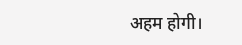अहम होगी।